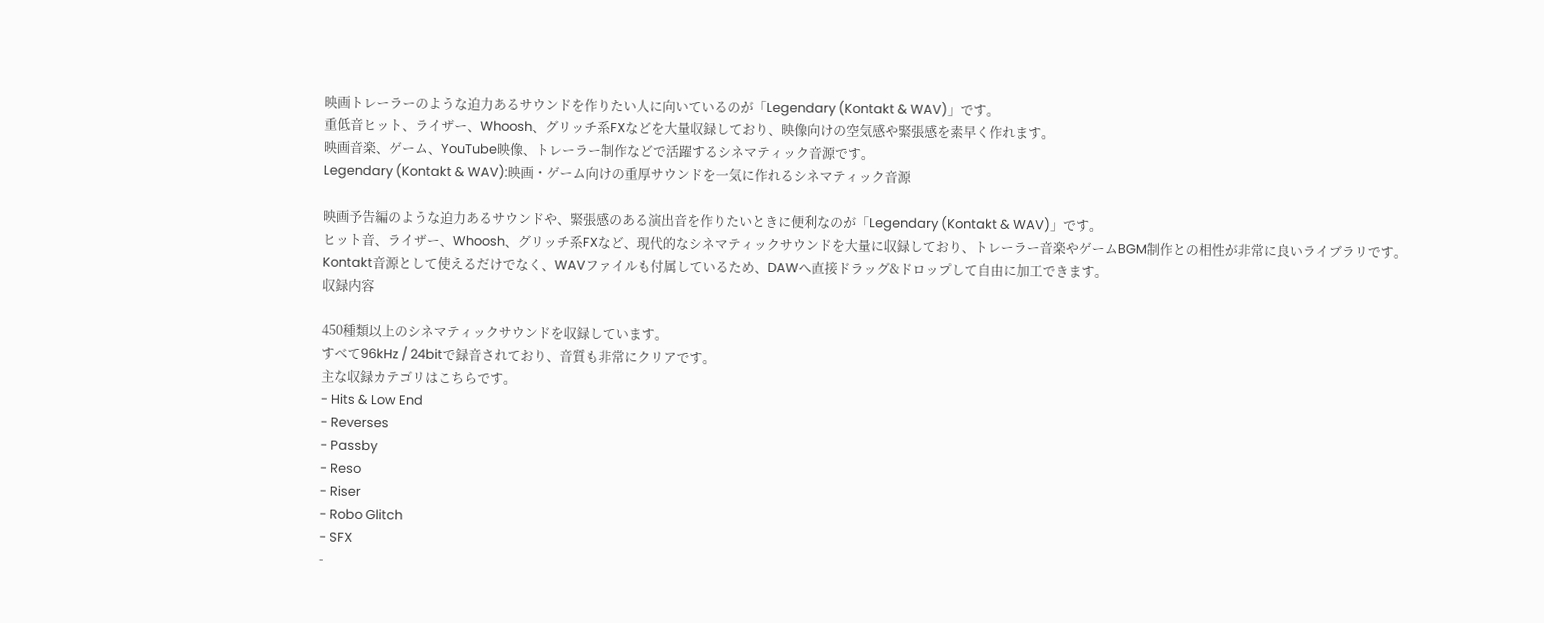映画トレーラーのような迫力あるサウンドを作りたい人に向いているのが「Legendary (Kontakt & WAV)」です。
重低音ヒット、ライザー、Whoosh、グリッチ系FXなどを大量収録しており、映像向けの空気感や緊張感を素早く作れます。
映画音楽、ゲーム、YouTube映像、トレーラー制作などで活躍するシネマティック音源です。
Legendary (Kontakt & WAV):映画・ゲーム向けの重厚サウンドを一気に作れるシネマティック音源

映画予告編のような迫力あるサウンドや、緊張感のある演出音を作りたいときに便利なのが「Legendary (Kontakt & WAV)」です。
ヒット音、ライザー、Whoosh、グリッチ系FXなど、現代的なシネマティックサウンドを大量に収録しており、トレーラー音楽やゲームBGM制作との相性が非常に良いライブラリです。
Kontakt音源として使えるだけでなく、WAVファイルも付属しているため、DAWへ直接ドラッグ&ドロップして自由に加工できます。
収録内容

450種類以上のシネマティックサウンドを収録しています。
すべて96kHz / 24bitで録音されており、音質も非常にクリアです。
主な収録カテゴリはこちらです。
- Hits & Low End
- Reverses
- Passby
- Reso
- Riser
- Robo Glitch
- SFX
-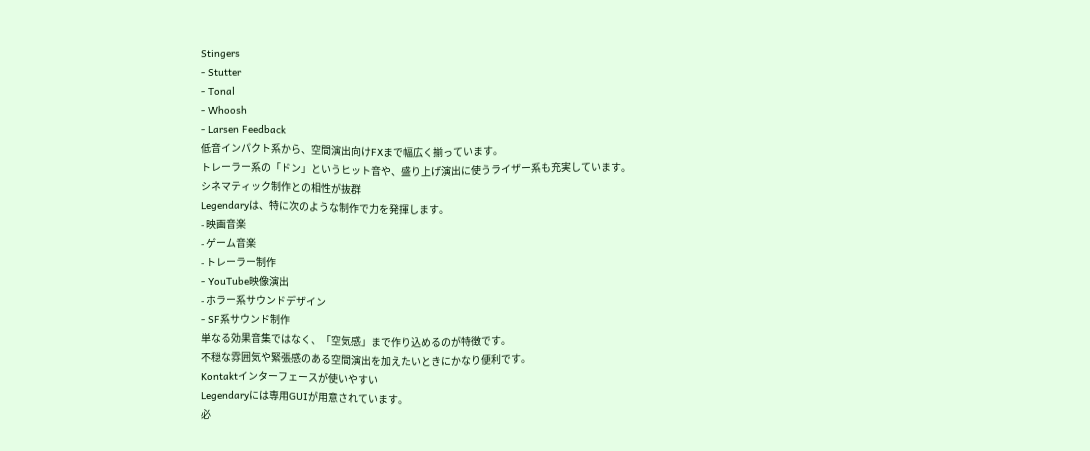Stingers
- Stutter
- Tonal
- Whoosh
- Larsen Feedback
低音インパクト系から、空間演出向けFXまで幅広く揃っています。
トレーラー系の「ドン」というヒット音や、盛り上げ演出に使うライザー系も充実しています。
シネマティック制作との相性が抜群
Legendaryは、特に次のような制作で力を発揮します。
- 映画音楽
- ゲーム音楽
- トレーラー制作
- YouTube映像演出
- ホラー系サウンドデザイン
- SF系サウンド制作
単なる効果音集ではなく、「空気感」まで作り込めるのが特徴です。
不穏な雰囲気や緊張感のある空間演出を加えたいときにかなり便利です。
Kontaktインターフェースが使いやすい
Legendaryには専用GUIが用意されています。
必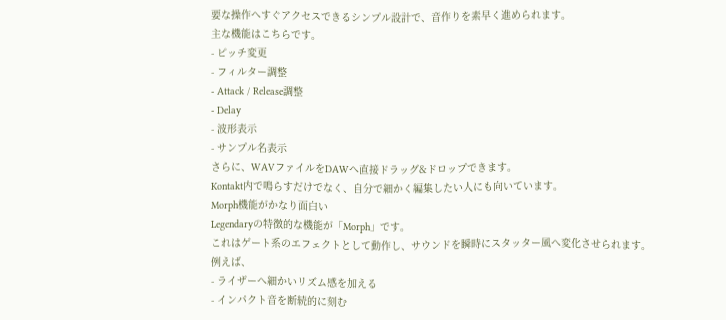要な操作へすぐアクセスできるシンプル設計で、音作りを素早く進められます。
主な機能はこちらです。
- ピッチ変更
- フィルター調整
- Attack / Release調整
- Delay
- 波形表示
- サンプル名表示
さらに、WAVファイルをDAWへ直接ドラッグ&ドロップできます。
Kontakt内で鳴らすだけでなく、自分で細かく編集したい人にも向いています。
Morph機能がかなり面白い
Legendaryの特徴的な機能が「Morph」です。
これはゲート系のエフェクトとして動作し、サウンドを瞬時にスタッター風へ変化させられます。
例えば、
- ライザーへ細かいリズム感を加える
- インパクト音を断続的に刻む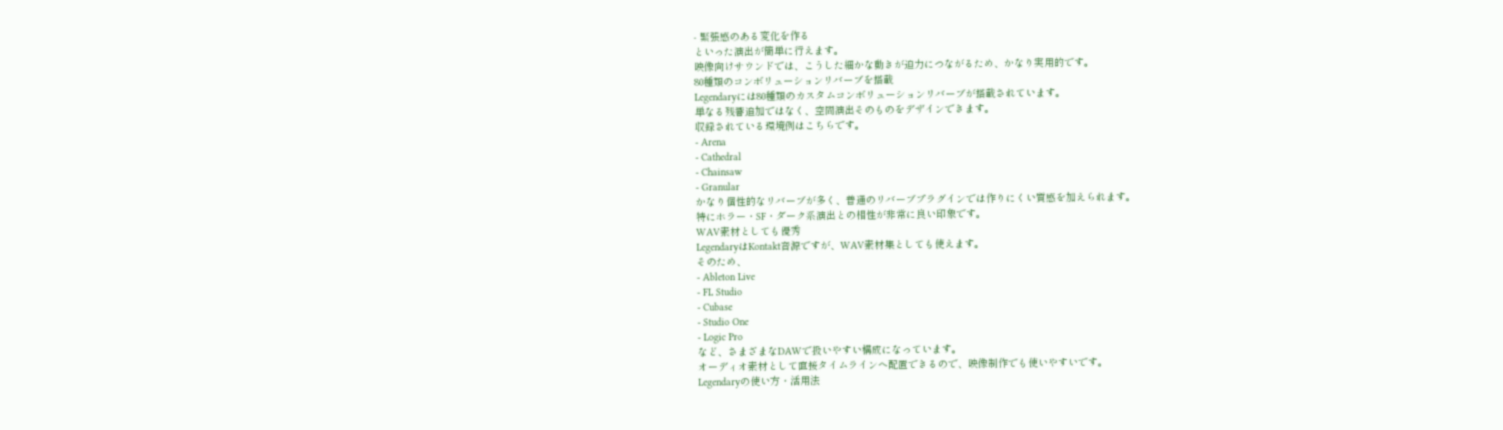- 緊張感のある変化を作る
といった演出が簡単に行えます。
映像向けサウンドでは、こうした細かな動きが迫力につながるため、かなり実用的です。
80種類のコンボリューションリバーブを搭載
Legendaryには80種類のカスタムコンボリューションリバーブが搭載されています。
単なる残響追加ではなく、空間演出そのものをデザインできます。
収録されている環境例はこちらです。
- Arena
- Cathedral
- Chainsaw
- Granular
かなり個性的なリバーブが多く、普通のリバーブプラグインでは作りにくい質感を加えられます。
特にホラー・SF・ダーク系演出との相性が非常に良い印象です。
WAV素材としても優秀
LegendaryはKontakt音源ですが、WAV素材集としても使えます。
そのため、
- Ableton Live
- FL Studio
- Cubase
- Studio One
- Logic Pro
など、さまざまなDAWで扱いやすい構成になっています。
オーディオ素材として直接タイムラインへ配置できるので、映像制作でも使いやすいです。
Legendaryの使い方・活用法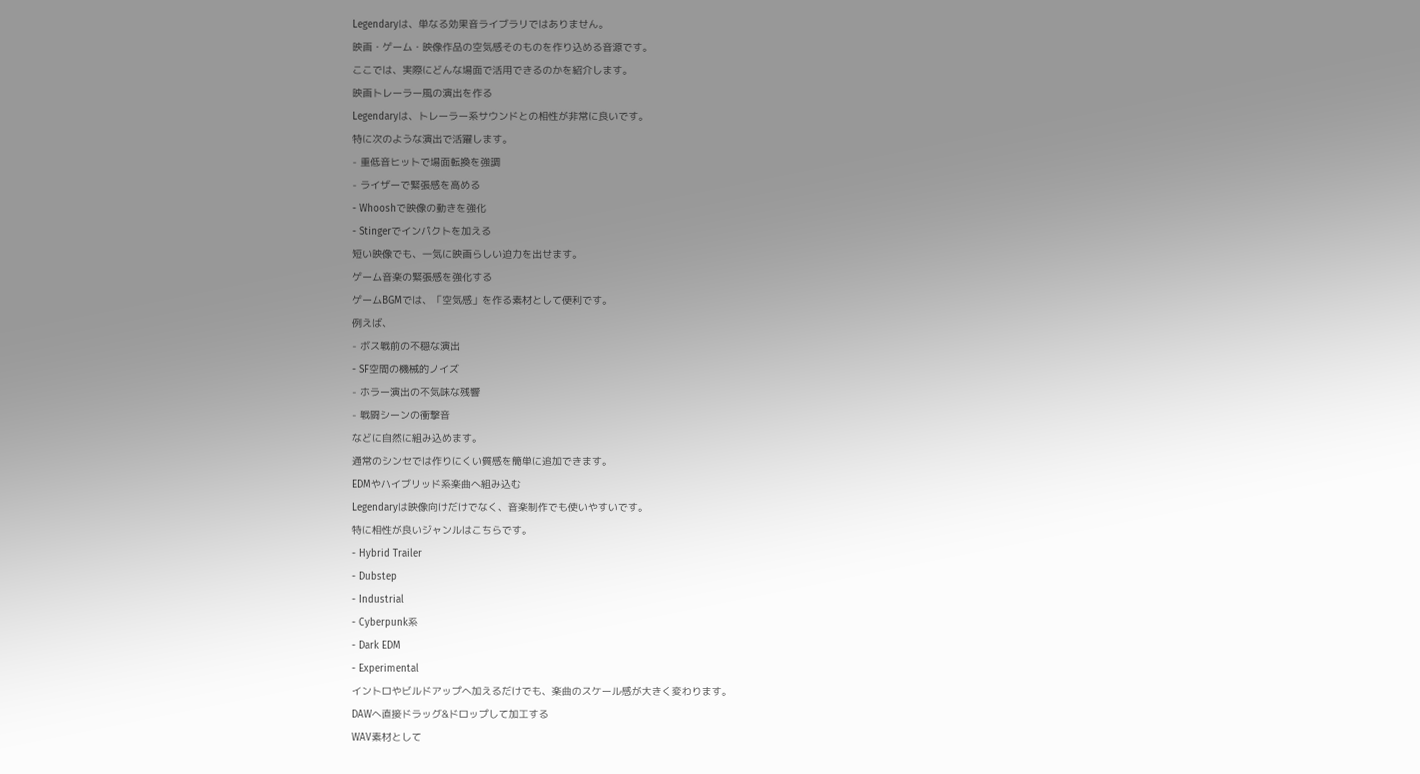Legendaryは、単なる効果音ライブラリではありません。
映画・ゲーム・映像作品の空気感そのものを作り込める音源です。
ここでは、実際にどんな場面で活用できるのかを紹介します。
映画トレーラー風の演出を作る
Legendaryは、トレーラー系サウンドとの相性が非常に良いです。
特に次のような演出で活躍します。
- 重低音ヒットで場面転換を強調
- ライザーで緊張感を高める
- Whooshで映像の動きを強化
- Stingerでインパクトを加える
短い映像でも、一気に映画らしい迫力を出せます。
ゲーム音楽の緊張感を強化する
ゲームBGMでは、「空気感」を作る素材として便利です。
例えば、
- ボス戦前の不穏な演出
- SF空間の機械的ノイズ
- ホラー演出の不気味な残響
- 戦闘シーンの衝撃音
などに自然に組み込めます。
通常のシンセでは作りにくい質感を簡単に追加できます。
EDMやハイブリッド系楽曲へ組み込む
Legendaryは映像向けだけでなく、音楽制作でも使いやすいです。
特に相性が良いジャンルはこちらです。
- Hybrid Trailer
- Dubstep
- Industrial
- Cyberpunk系
- Dark EDM
- Experimental
イントロやビルドアップへ加えるだけでも、楽曲のスケール感が大きく変わります。
DAWへ直接ドラッグ&ドロップして加工する
WAV素材として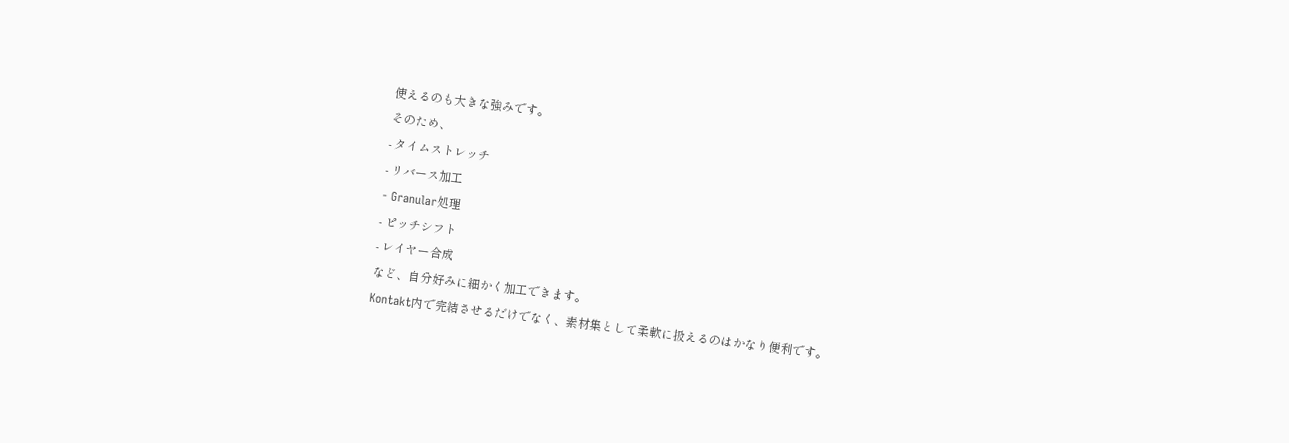使えるのも大きな強みです。
そのため、
- タイムストレッチ
- リバース加工
- Granular処理
- ピッチシフト
- レイヤー合成
など、自分好みに細かく加工できます。
Kontakt内で完結させるだけでなく、素材集として柔軟に扱えるのはかなり便利です。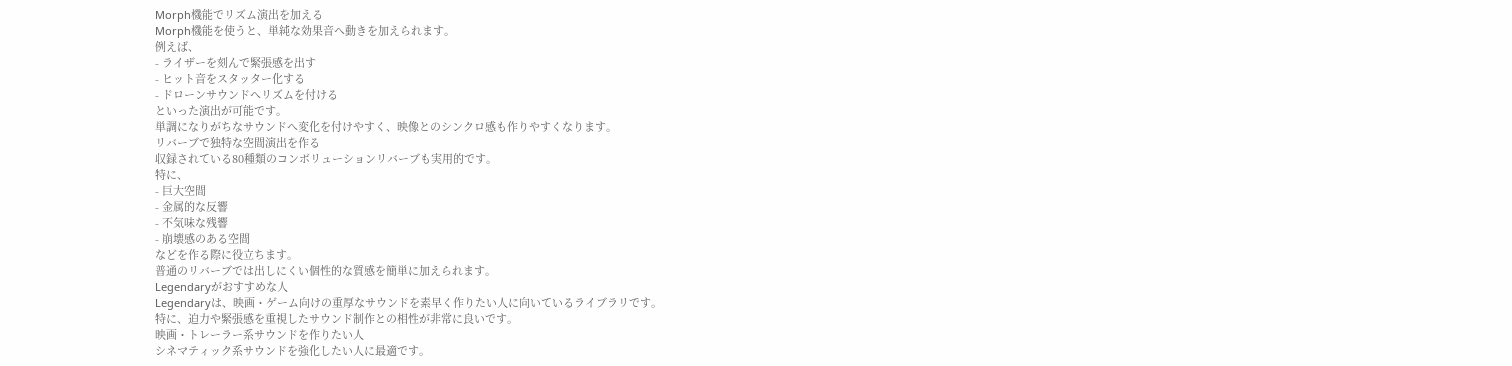Morph機能でリズム演出を加える
Morph機能を使うと、単純な効果音へ動きを加えられます。
例えば、
- ライザーを刻んで緊張感を出す
- ヒット音をスタッター化する
- ドローンサウンドへリズムを付ける
といった演出が可能です。
単調になりがちなサウンドへ変化を付けやすく、映像とのシンクロ感も作りやすくなります。
リバーブで独特な空間演出を作る
収録されている80種類のコンボリューションリバーブも実用的です。
特に、
- 巨大空間
- 金属的な反響
- 不気味な残響
- 崩壊感のある空間
などを作る際に役立ちます。
普通のリバーブでは出しにくい個性的な質感を簡単に加えられます。
Legendaryがおすすめな人
Legendaryは、映画・ゲーム向けの重厚なサウンドを素早く作りたい人に向いているライブラリです。
特に、迫力や緊張感を重視したサウンド制作との相性が非常に良いです。
映画・トレーラー系サウンドを作りたい人
シネマティック系サウンドを強化したい人に最適です。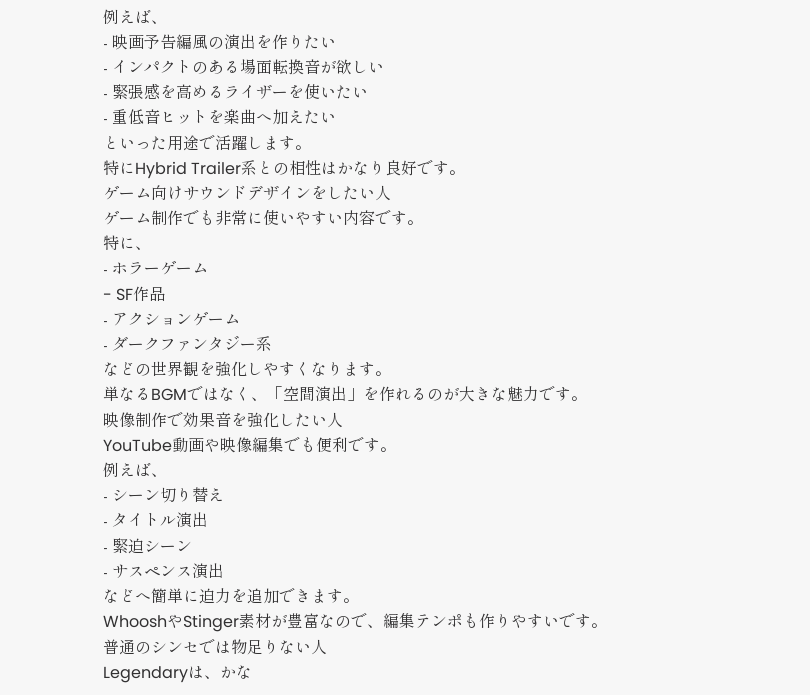例えば、
- 映画予告編風の演出を作りたい
- インパクトのある場面転換音が欲しい
- 緊張感を高めるライザーを使いたい
- 重低音ヒットを楽曲へ加えたい
といった用途で活躍します。
特にHybrid Trailer系との相性はかなり良好です。
ゲーム向けサウンドデザインをしたい人
ゲーム制作でも非常に使いやすい内容です。
特に、
- ホラーゲーム
- SF作品
- アクションゲーム
- ダークファンタジー系
などの世界観を強化しやすくなります。
単なるBGMではなく、「空間演出」を作れるのが大きな魅力です。
映像制作で効果音を強化したい人
YouTube動画や映像編集でも便利です。
例えば、
- シーン切り替え
- タイトル演出
- 緊迫シーン
- サスペンス演出
などへ簡単に迫力を追加できます。
WhooshやStinger素材が豊富なので、編集テンポも作りやすいです。
普通のシンセでは物足りない人
Legendaryは、かな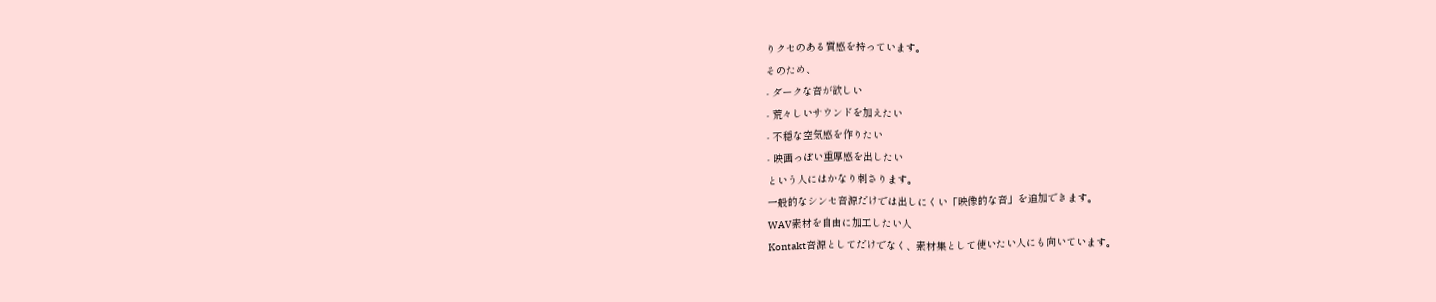りクセのある質感を持っています。
そのため、
- ダークな音が欲しい
- 荒々しいサウンドを加えたい
- 不穏な空気感を作りたい
- 映画っぽい重厚感を出したい
という人にはかなり刺さります。
一般的なシンセ音源だけでは出しにくい「映像的な音」を追加できます。
WAV素材を自由に加工したい人
Kontakt音源としてだけでなく、素材集として使いたい人にも向いています。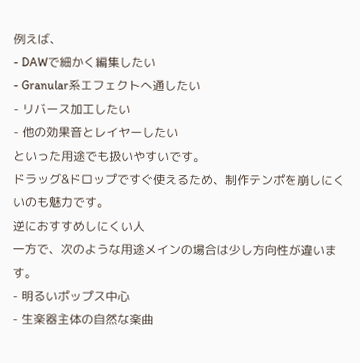例えば、
- DAWで細かく編集したい
- Granular系エフェクトへ通したい
- リバース加工したい
- 他の効果音とレイヤーしたい
といった用途でも扱いやすいです。
ドラッグ&ドロップですぐ使えるため、制作テンポを崩しにくいのも魅力です。
逆におすすめしにくい人
一方で、次のような用途メインの場合は少し方向性が違います。
- 明るいポップス中心
- 生楽器主体の自然な楽曲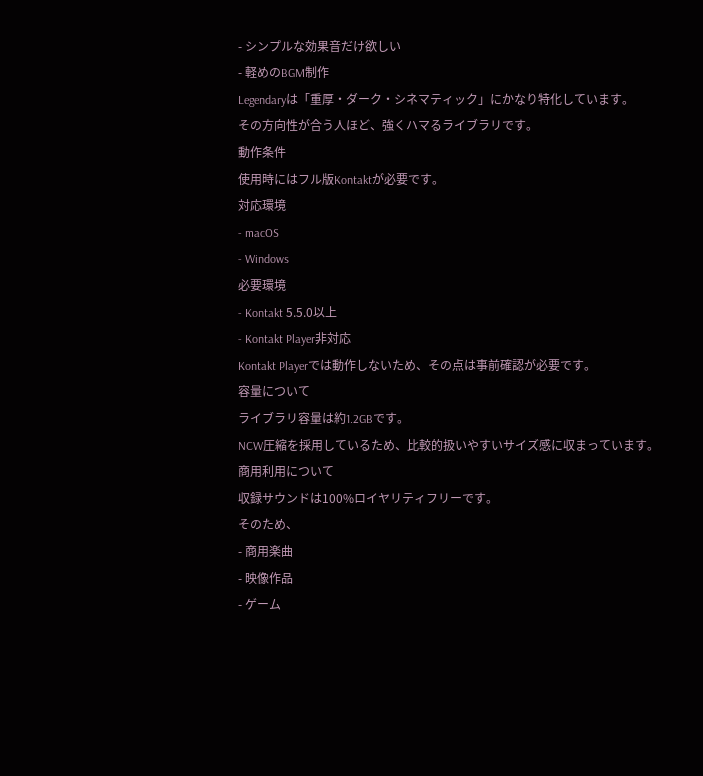- シンプルな効果音だけ欲しい
- 軽めのBGM制作
Legendaryは「重厚・ダーク・シネマティック」にかなり特化しています。
その方向性が合う人ほど、強くハマるライブラリです。
動作条件
使用時にはフル版Kontaktが必要です。
対応環境
- macOS
- Windows
必要環境
- Kontakt 5.5.0以上
- Kontakt Player非対応
Kontakt Playerでは動作しないため、その点は事前確認が必要です。
容量について
ライブラリ容量は約1.2GBです。
NCW圧縮を採用しているため、比較的扱いやすいサイズ感に収まっています。
商用利用について
収録サウンドは100%ロイヤリティフリーです。
そのため、
- 商用楽曲
- 映像作品
- ゲーム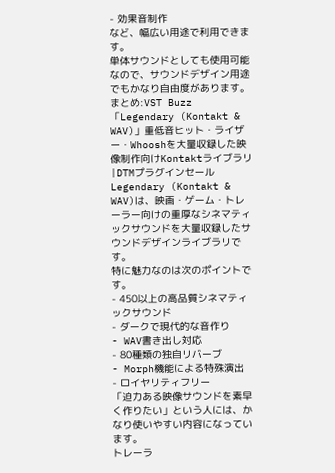- 効果音制作
など、幅広い用途で利用できます。
単体サウンドとしても使用可能なので、サウンドデザイン用途でもかなり自由度があります。
まとめ:VST Buzz「Legendary (Kontakt & WAV)」重低音ヒット・ライザー・Whooshを大量収録した映像制作向けKontaktライブラリ|DTMプラグインセール
Legendary (Kontakt & WAV)は、映画・ゲーム・トレーラー向けの重厚なシネマティックサウンドを大量収録したサウンドデザインライブラリです。
特に魅力なのは次のポイントです。
- 450以上の高品質シネマティックサウンド
- ダークで現代的な音作り
- WAV書き出し対応
- 80種類の独自リバーブ
- Morph機能による特殊演出
- ロイヤリティフリー
「迫力ある映像サウンドを素早く作りたい」という人には、かなり使いやすい内容になっています。
トレーラ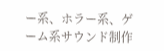ー系、ホラー系、ゲーム系サウンド制作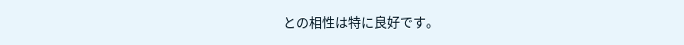との相性は特に良好です。